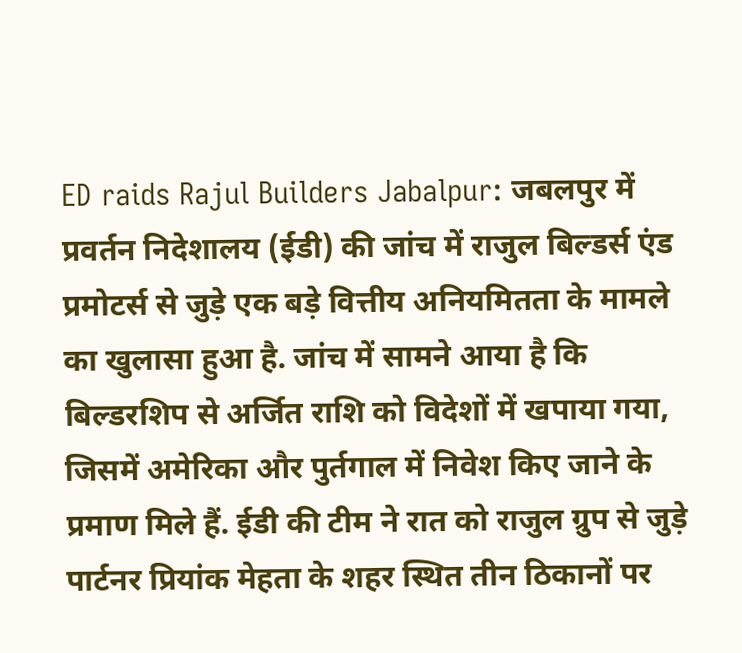ED raids Rajul Builders Jabalpur: जबलपुर में प्रवर्तन निदेशालय (ईडी) की जांच में राजुल बिल्डर्स एंड प्रमोटर्स से जुड़े एक बड़े वित्तीय अनियमितता के मामले का खुलासा हुआ है. जांच में सामने आया है कि बिल्डरशिप से अर्जित राशि को विदेशों में खपाया गया, जिसमें अमेरिका और पुर्तगाल में निवेश किए जाने के प्रमाण मिले हैं. ईडी की टीम ने रात को राजुल ग्रुप से जुड़े पार्टनर प्रियांक मेहता के शहर स्थित तीन ठिकानों पर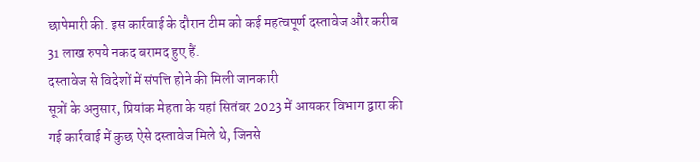छापेमारी की. इस कार्रवाई के दौरान टीम को कई महत्वपूर्ण दस्तावेज और करीब 31 लाख रुपये नकद बरामद हुए हैं.
दस्तावेज से विदेशों में संपत्ति होने की मिली जानकारी
सूत्रों के अनुसार, प्रियांक मेहता के यहां सितंबर 2023 में आयकर विभाग द्वारा की गई कार्रवाई में कुछ ऐसे दस्तावेज मिले थे, जिनसे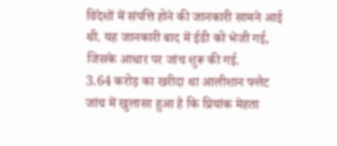विदेशों में संपत्ति होने की जानकारी सामने आई थी. यह जानकारी बाद में ईडी को भेजी गई, जिसके आधार पर जांच शुरू की गई.
3.64 करोड़ का खरीदा था आलीशान फ्लैट
जांच में खुलासा हुआ है कि प्रियांक मेहता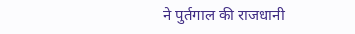ने पुर्तगाल की राजधानी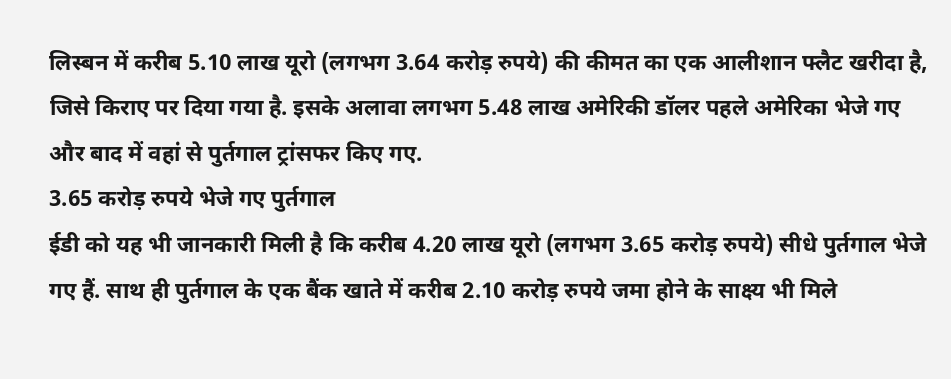लिस्बन में करीब 5.10 लाख यूरो (लगभग 3.64 करोड़ रुपये) की कीमत का एक आलीशान फ्लैट खरीदा है, जिसे किराए पर दिया गया है. इसके अलावा लगभग 5.48 लाख अमेरिकी डॉलर पहले अमेरिका भेजे गए और बाद में वहां से पुर्तगाल ट्रांसफर किए गए.
3.65 करोड़ रुपये भेजे गए पुर्तगाल
ईडी को यह भी जानकारी मिली है कि करीब 4.20 लाख यूरो (लगभग 3.65 करोड़ रुपये) सीधे पुर्तगाल भेजे गए हैं. साथ ही पुर्तगाल के एक बैंक खाते में करीब 2.10 करोड़ रुपये जमा होने के साक्ष्य भी मिले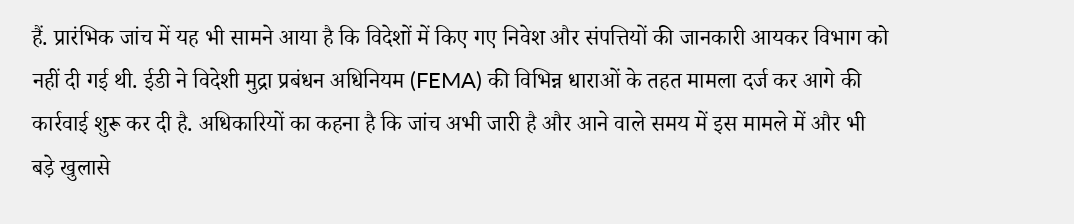हैं. प्रारंभिक जांच में यह भी सामने आया है कि विदेशों में किए गए निवेश और संपत्तियों की जानकारी आयकर विभाग को नहीं दी गई थी. ईडी ने विदेशी मुद्रा प्रबंधन अधिनियम (FEMA) की विभिन्न धाराओं के तहत मामला दर्ज कर आगे की कार्रवाई शुरू कर दी है. अधिकारियों का कहना है कि जांच अभी जारी है और आने वाले समय में इस मामले में और भी बड़े खुलासे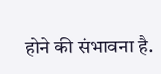होने की संभावना है.